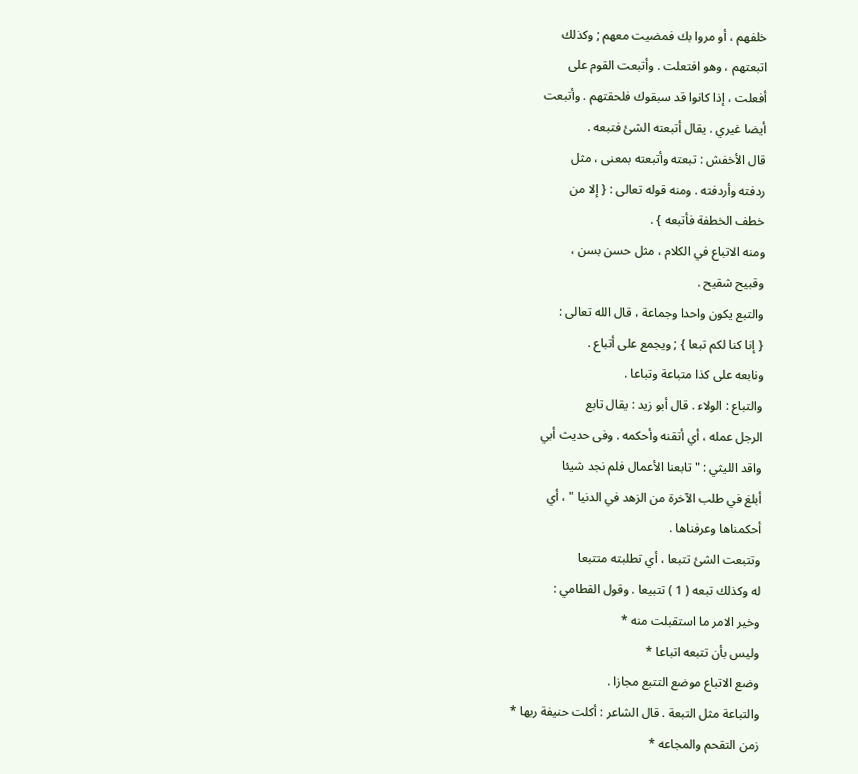خلفهم ، أو مروا بك فمضيت معهم ; وكذلك
اتبعتهم ، وهو افتعلت . وأتبعت القوم على
أفعلت ، إذا كانوا قد سبقوك فلحقتهم . وأتبعت
أيضا غيري . يقال أتبعته الشئ فتبعه .
قال الأخفش : تبعته وأتبعته بمعنى ، مثل
ردفته وأردفته . ومنه قوله تعالى : { إلا من
خطف الخطفة فأتبعه } .
ومنه الاتباع في الكلام ، مثل حسن بسن ،
وقبيح شقيح .
والتبع يكون واحدا وجماعة ، قال الله تعالى :
{ إنا كنا لكم تبعا } ; ويجمع على أتباع .
ونابعه على كذا متباعة وتباعا .
والتباع : الولاء . قال أبو زيد : يقال تابع
الرجل عمله ، أي أتقنه وأحكمه . وفى حديث أبي
واقد الليثي : " تابعنا الأعمال فلم نجد شيئا
أبلغ في طلب الآخرة من الزهد في الدنيا " ، أي
أحكمناها وعرفناها .
وتتبعت الشئ تتبعا ، أي تطلبته متتبعا
له وكذلك تبعه ( 1 ) تتبيعا . وقول القطامي :
وخير الامر ما استقبلت منه *
وليس بأن تتبعه اتباعا *
وضع الاتباع موضع التتبع مجازا .
والتباعة مثل التبعة . قال الشاعر : أكلت حنيفة ربها *
زمن التقحم والمجاعه *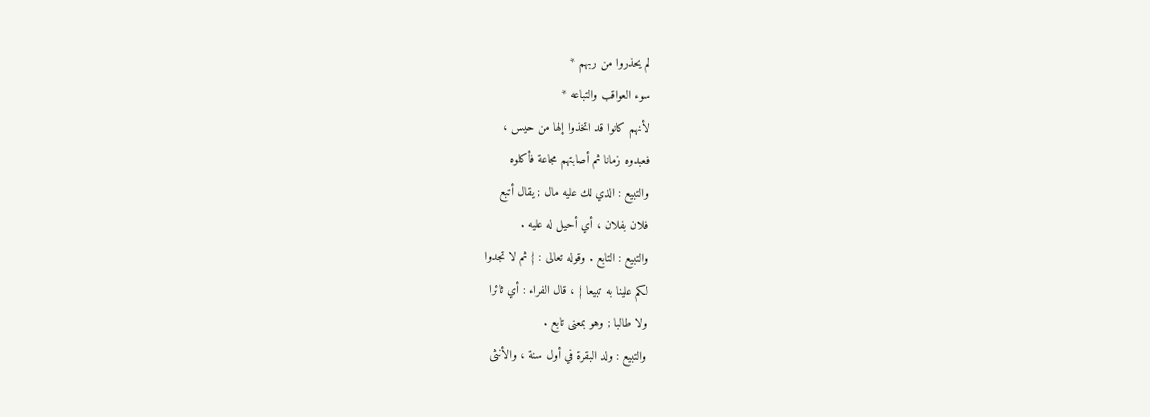لم يحذروا من ربهم *
سوء العواقب والتباعه *
لأنهم كانوا قد اتخذوا إلها من حيس ،
فعبدوه زمانا ثم أصابتهم مجاعة فأكلوه
والتبيع : الذي لك عليه مال ; يقال أتبع
فلان بفلان ، أي أحيل له عليه .
والتبيع : التابع . وقوله تعالى : { ثم لا تجدوا
لكم علينا به تبيعا } ، قال الفراء : أي ثائرا
ولا طالبا ; وهو بمعنى تابع .
والتبيع : ولد البقرة في أول سنة ، والأنثى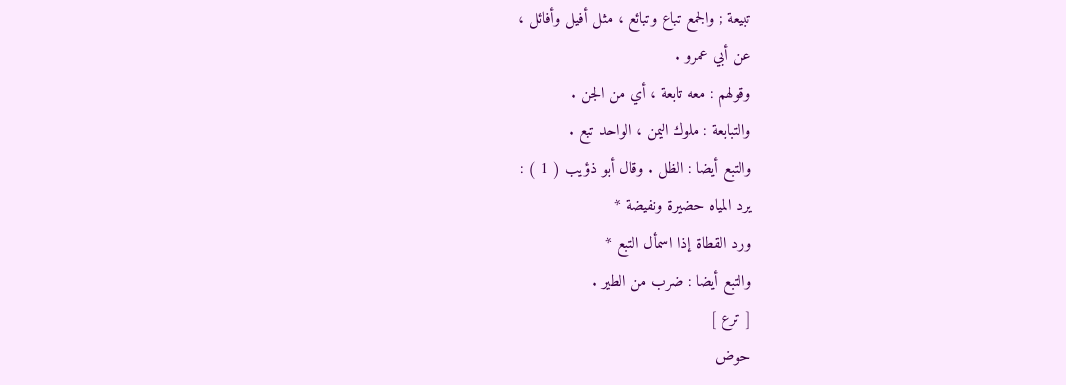تبيعة ; والجمع تباع وتبائع ، مثل أفيل وأفائل ،
عن أبي عمرو .
وقولهم : معه تابعة ، أي من الجن .
والتبابعة : ملوك اليمن ، الواحد تبع .
والتبع أيضا : الظل . وقال أبو ذؤيب ( 1 ) :
يرد المياه حضيرة ونفيضة *
ورد القطاة إذا اسمأل التبع *
والتبع أيضا : ضرب من الطير .
[ ترع ]
حوض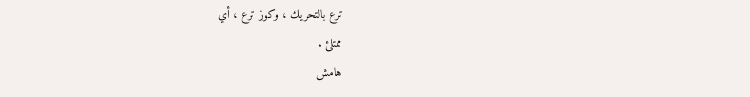ترع بالتحريك ، وكوز ترع ، أي
ممتلئ .
هامش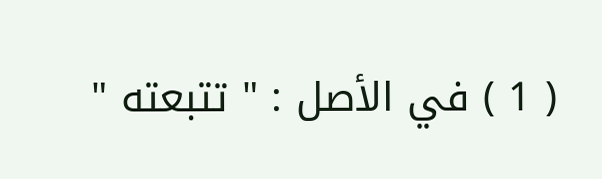( 1 ) في الأصل : " تتبعته "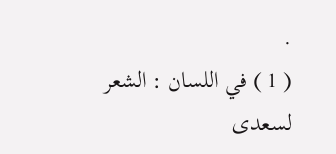.
( 1 ) في اللسان : الشعر لسعدى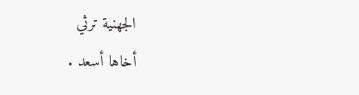الجهنية ترثي
أخاها أسعد .